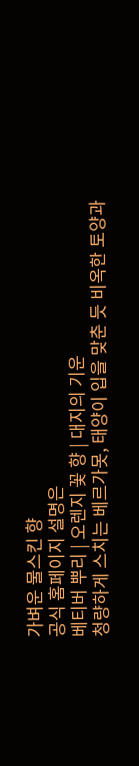가벼운 물스킨 향
공식 홈페이지 설명은
베티버 뿌리 | 오렌지 꽃 향 | 대지의 기운
청량하게 스치는 베르가못, 태양이 입을 맞춘 듯 비옥한 토양과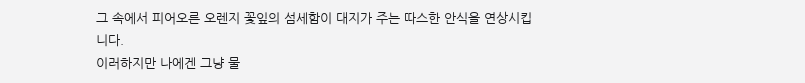그 속에서 피어오른 오렌지 꽃잎의 섬세함이 대지가 주는 따스한 안식을 연상시킵니다.
이러하지만 나에겐 그냥 물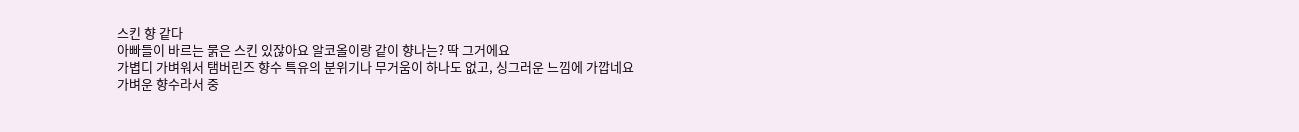스킨 향 같다
아빠들이 바르는 묽은 스킨 있잖아요 알코올이랑 같이 향나는? 딱 그거에요
가볍디 가벼워서 탬버린즈 향수 특유의 분위기나 무거움이 하나도 없고, 싱그러운 느낌에 가깝네요
가벼운 향수라서 중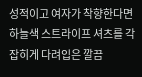성적이고 여자가 착향한다면 하늘색 스트라이프 셔츠를 각잡히게 다려입은 깔끔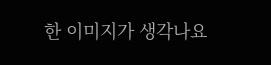한 이미지가 생각나요